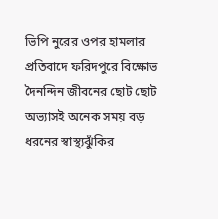ভিপি নুরের ওপর হামলার প্রতিবাদে ফরিদপুরে বিক্ষোভ
দৈনন্দিন জীবনের ছোট ছোট অভ্যাসই অনেক সময় বড় ধরনের স্বাস্থ্যঝুঁকির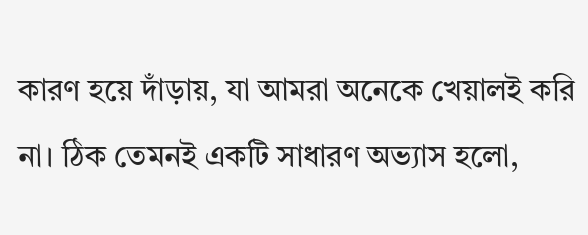কারণ হয়ে দাঁড়ায়, যা আমরা অনেকে খেয়ালই করি না। ঠিক তেমনই একটি সাধারণ অভ্যাস হলো,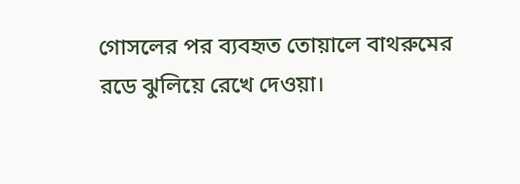গোসলের পর ব্যবহৃত তোয়ালে বাথরুমের রডে ঝুলিয়ে রেখে দেওয়া।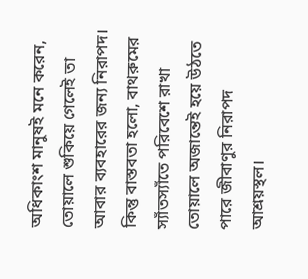অধিকাংশ মানুষই মনে করেন, তোয়ালে শুকিয়ে গেলেই তা আবার ব্যবহারের জন্য নিরাপদ।
কিন্তু বাস্তবতা হলো, বাথরুমের স্যাঁতস্যাঁতে পরিবেশে রাখা তোয়ালে অজান্তেই হয়ে উঠতে পারে জীবাণুর নিরাপদ আশ্রয়স্থল।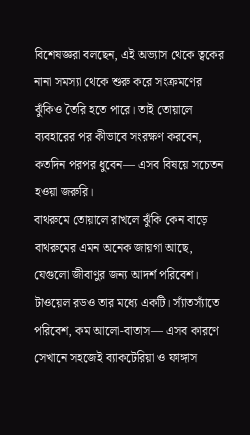বিশেষজ্ঞরা বলছেন, এই অভ্যাস থেকে ত্বকের নানা সমস্যা থেকে শুরু করে সংক্রমণের ঝুঁকিও তৈরি হতে পারে। তাই তোয়ালে ব্যবহারের পর কীভাবে সংরক্ষণ করবেন, কতদিন পরপর ধুবেন— এসব বিষয়ে সচেতন হওয়া জরুরি।
বাথরুমে তোয়ালে রাখলে ঝুঁকি কেন বাড়ে
বাথরুমের এমন অনেক জায়গা আছে, যেগুলো জীবাণুর জন্য আদর্শ পরিবেশ। টাওয়েল রডও তার মধ্যে একটি। স্যাঁতস্যাঁতে পরিবেশ, কম আলো-বাতাস— এসব কারণে সেখানে সহজেই ব্যাকটেরিয়া ও ফাঙ্গাস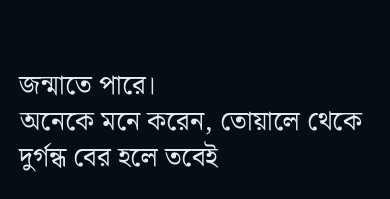জন্মাতে পারে।
অনেকে মনে করেন, তোয়ালে থেকে দুর্গন্ধ বের হলে তবেই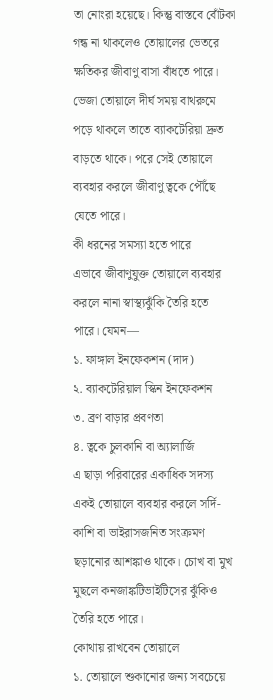তা নোংরা হয়েছে। কিন্তু বাস্তবে বোঁটকা গন্ধ না থাকলেও তোয়ালের ভেতরে ক্ষতিকর জীবাণু বাসা বাঁধতে পারে। ভেজা তোয়ালে দীর্ঘ সময় বাথরুমে পড়ে থাকলে তাতে ব্যাকটেরিয়া দ্রুত বাড়তে থাকে। পরে সেই তোয়ালে ব্যবহার করলে জীবাণু ত্বকে পৌঁছে যেতে পারে।
কী ধরনের সমস্যা হতে পারে
এভাবে জীবাণুযুক্ত তোয়ালে ব্যবহার করলে নানা স্বাস্থ্যঝুঁকি তৈরি হতে পারে। যেমন—
১. ফাঙ্গাল ইনফেকশন (দাদ)
২. ব্যাকটেরিয়াল স্কিন ইনফেকশন
৩. ব্রণ বাড়ার প্রবণতা
৪. ত্বকে চুলকানি বা অ্যালার্জি
এ ছাড়া পরিবারের একাধিক সদস্য একই তোয়ালে ব্যবহার করলে সর্দি-কাশি বা ভাইরাসজনিত সংক্রমণ ছড়ানোর আশঙ্কাও থাকে। চোখ বা মুখ মুছলে কনজাঙ্কটিভাইটিসের ঝুঁকিও তৈরি হতে পারে।
কোথায় রাখবেন তোয়ালে
১. তোয়ালে শুকানোর জন্য সবচেয়ে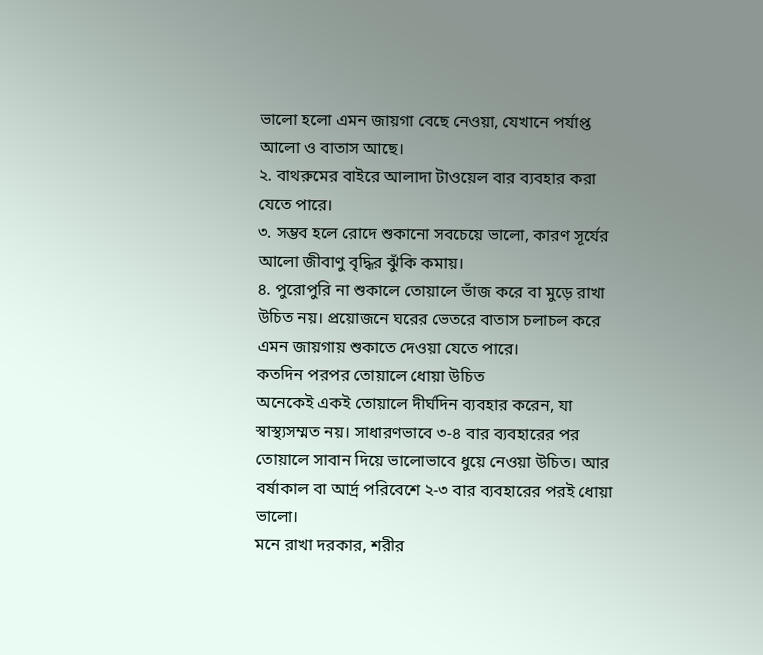ভালো হলো এমন জায়গা বেছে নেওয়া, যেখানে পর্যাপ্ত আলো ও বাতাস আছে।
২. বাথরুমের বাইরে আলাদা টাওয়েল বার ব্যবহার করা যেতে পারে।
৩. সম্ভব হলে রোদে শুকানো সবচেয়ে ভালো, কারণ সূর্যের আলো জীবাণু বৃদ্ধির ঝুঁকি কমায়।
৪. পুরোপুরি না শুকালে তোয়ালে ভাঁজ করে বা মুড়ে রাখা উচিত নয়। প্রয়োজনে ঘরের ভেতরে বাতাস চলাচল করে এমন জায়গায় শুকাতে দেওয়া যেতে পারে।
কতদিন পরপর তোয়ালে ধোয়া উচিত
অনেকেই একই তোয়ালে দীর্ঘদিন ব্যবহার করেন, যা স্বাস্থ্যসম্মত নয়। সাধারণভাবে ৩-৪ বার ব্যবহারের পর তোয়ালে সাবান দিয়ে ভালোভাবে ধুয়ে নেওয়া উচিত। আর বর্ষাকাল বা আর্দ্র পরিবেশে ২-৩ বার ব্যবহারের পরই ধোয়া ভালো।
মনে রাখা দরকার, শরীর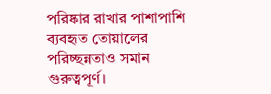পরিষ্কার রাখার পাশাপাশি ব্যবহৃত তোয়ালের পরিচ্ছন্নতাও সমান গুরুত্বপূর্ণ।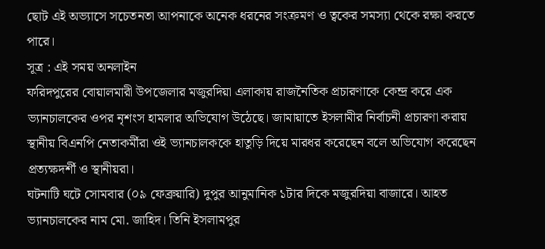ছোট এই অভ্যাসে সচেতনতা আপনাকে অনেক ধরনের সংক্রমণ ও ত্বকের সমস্যা থেকে রক্ষা করতে পারে।
সূত্র : এই সময় অনলাইন
ফরিদপুরের বোয়ালমারী উপজেলার মজুরদিয়া এলাকায় রাজনৈতিক প্রচারণাকে কেন্দ্র করে এক ভ্যানচালকের ওপর নৃশংস হামলার অভিযোগ উঠেছে। জামায়াতে ইসলামীর নির্বাচনী প্রচারণা করায় স্থানীয় বিএনপি নেতাকর্মীরা ওই ভ্যানচালককে হাতুড়ি দিয়ে মারধর করেছেন বলে অভিযোগ করেছেন প্রত্যক্ষদর্শী ও স্থানীয়রা।
ঘটনাটি ঘটে সোমবার (০৯ ফেব্রুয়ারি) দুপুর আনুমানিক ১টার দিকে মজুরদিয়া বাজারে। আহত ভ্যানচালকের নাম মো. জাহিদ। তিনি ইসলামপুর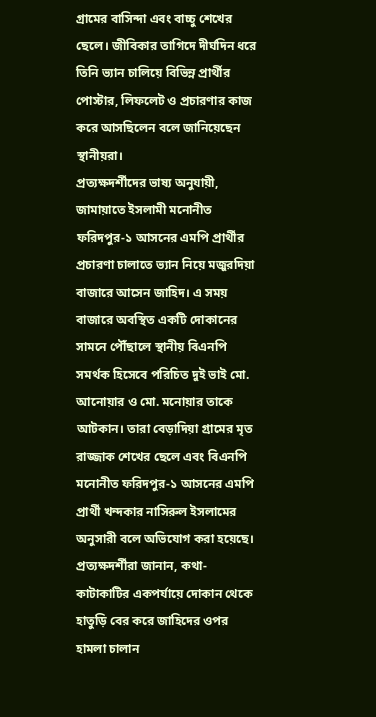গ্রামের বাসিন্দা এবং বাচ্চু শেখের ছেলে। জীবিকার তাগিদে দীর্ঘদিন ধরে তিনি ভ্যান চালিয়ে বিভিন্ন প্রার্থীর পোস্টার, লিফলেট ও প্রচারণার কাজ করে আসছিলেন বলে জানিয়েছেন স্থানীয়রা।
প্রত্যক্ষদর্শীদের ভাষ্য অনুযায়ী, জামায়াতে ইসলামী মনোনীত ফরিদপুর-১ আসনের এমপি প্রার্থীর প্রচারণা চালাতে ভ্যান নিয়ে মজুরদিয়া বাজারে আসেন জাহিদ। এ সময় বাজারে অবস্থিত একটি দোকানের সামনে পৌঁছালে স্থানীয় বিএনপি সমর্থক হিসেবে পরিচিত দুই ভাই মো. আনোয়ার ও মো. মনোয়ার তাকে আটকান। তারা বেড়াদিয়া গ্রামের মৃত রাজ্জাক শেখের ছেলে এবং বিএনপি মনোনীত ফরিদপুর-১ আসনের এমপি প্রার্থী খন্দকার নাসিরুল ইসলামের অনুসারী বলে অভিযোগ করা হয়েছে।
প্রত্যক্ষদর্শীরা জানান, কথা-কাটাকাটির একপর্যায়ে দোকান থেকে হাতুড়ি বের করে জাহিদের ওপর হামলা চালান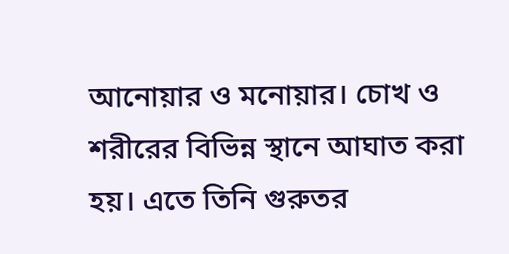আনোয়ার ও মনোয়ার। চোখ ও শরীরের বিভিন্ন স্থানে আঘাত করা হয়। এতে তিনি গুরুতর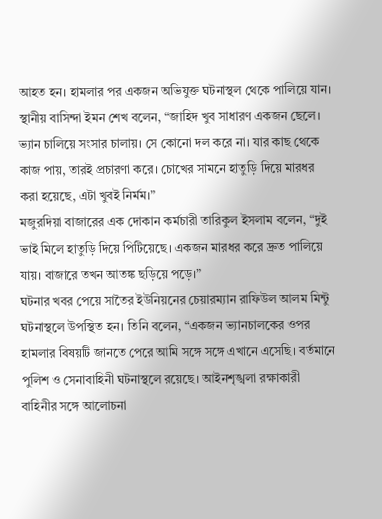আহত হন। হামলার পর একজন অভিযুক্ত ঘটনাস্থল থেকে পালিয়ে যান।
স্থানীয় বাসিন্দা ইমন শেখ বলেন, “জাহিদ খুব সাধারণ একজন ছেলে। ভ্যান চালিয়ে সংসার চালায়। সে কোনো দল করে না। যার কাছ থেকে কাজ পায়, তারই প্রচারণা করে। চোখের সামনে হাতুড়ি দিয়ে মারধর করা হয়েছে, এটা খুবই নির্মম।”
মজুরদিয়া বাজারের এক দোকান কর্মচারী তারিকুল ইসলাম বলেন, “দুই ভাই মিলে হাতুড়ি দিয়ে পিটিয়েছে। একজন মারধর করে দ্রুত পালিয়ে যায়। বাজারে তখন আতঙ্ক ছড়িয়ে পড়ে।”
ঘটনার খবর পেয়ে সাতৈর ইউনিয়নের চেয়ারম্যান রাফিউল আলম মিন্টু ঘটনাস্থলে উপস্থিত হন। তিনি বলেন, “একজন ভ্যানচালকের ওপর হামলার বিষয়টি জানতে পেরে আমি সঙ্গে সঙ্গে এখানে এসেছি। বর্তমানে পুলিশ ও সেনাবাহিনী ঘটনাস্থলে রয়েছে। আইনশৃঙ্খলা রক্ষাকারী বাহিনীর সঙ্গে আলোচনা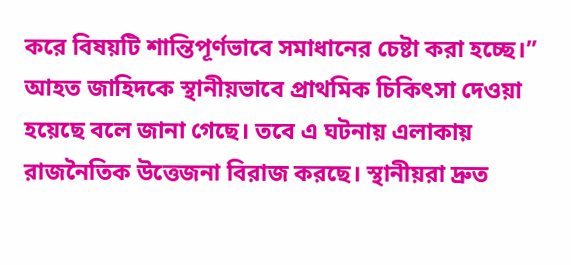করে বিষয়টি শান্তিপূর্ণভাবে সমাধানের চেষ্টা করা হচ্ছে।”
আহত জাহিদকে স্থানীয়ভাবে প্রাথমিক চিকিৎসা দেওয়া হয়েছে বলে জানা গেছে। তবে এ ঘটনায় এলাকায় রাজনৈতিক উত্তেজনা বিরাজ করছে। স্থানীয়রা দ্রুত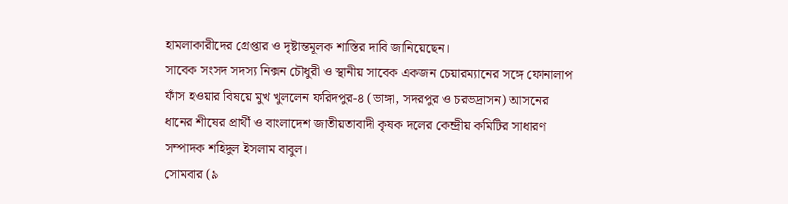হামলাকারীদের গ্রেপ্তার ও দৃষ্টান্তমূলক শাস্তির দাবি জানিয়েছেন।
সাবেক সংসদ সদস্য নিক্সন চৌধুরী ও স্থানীয় সাবেক একজন চেয়ারম্যানের সঙ্গে ফোনালাপ ফাঁস হওয়ার বিষয়ে মুখ খুললেন ফরিদপুর-৪ (ভাঙ্গা, সদরপুর ও চরভদ্রাসন) আসনের ধানের শীষের প্রার্থী ও বাংলাদেশ জাতীয়তাবাদী কৃষক দলের কেন্দ্রীয় কমিটির সাধারণ সম্পাদক শহিদুল ইসলাম বাবুল।
সোমবার (৯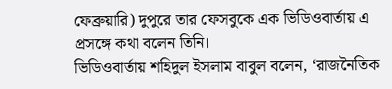ফেব্রুয়ারি) দুপুরে তার ফেসবুকে এক ভিডিওবার্তায় এ প্রসঙ্গে কথা বলেন তিনি।
ভিডিওবার্তায় শহিদুল ইসলাম বাবুল বলেন, ‘রাজনৈতিক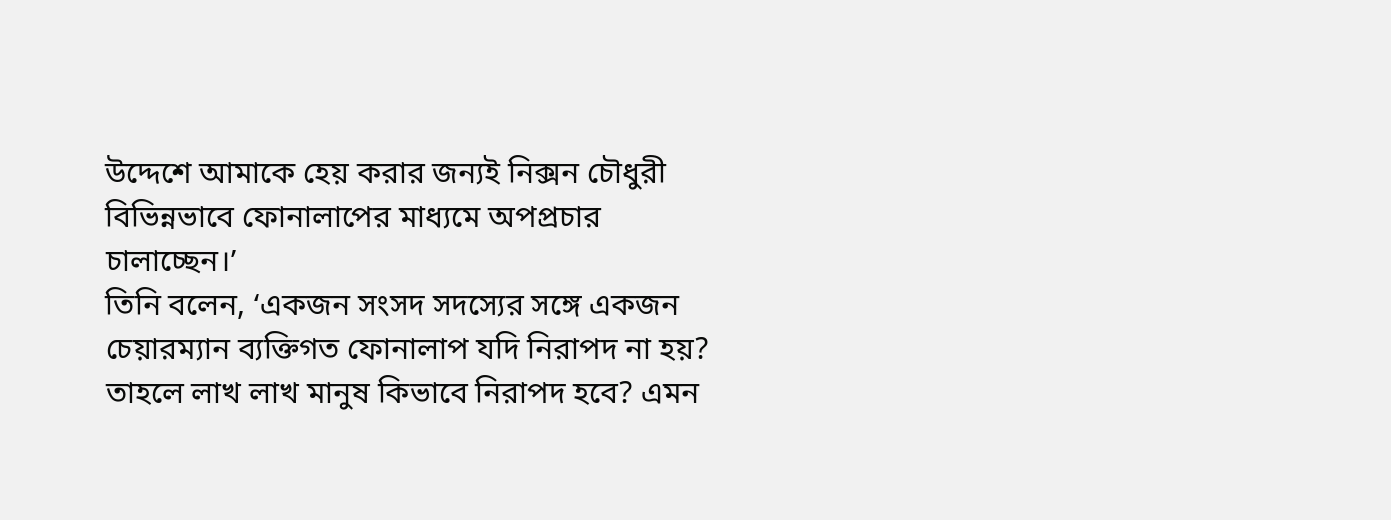উদ্দেশে আমাকে হেয় করার জন্যই নিক্সন চৌধুরী বিভিন্নভাবে ফোনালাপের মাধ্যমে অপপ্রচার চালাচ্ছেন।’
তিনি বলেন, ‘একজন সংসদ সদস্যের সঙ্গে একজন চেয়ারম্যান ব্যক্তিগত ফোনালাপ যদি নিরাপদ না হয়? তাহলে লাখ লাখ মানুষ কিভাবে নিরাপদ হবে? এমন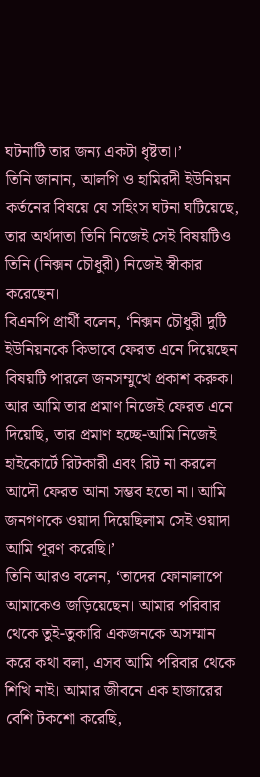ঘটনাটি তার জন্য একটা ধৃষ্টতা।’
তিনি জানান, আলগি ও হামিরদী ইউনিয়ন কর্তনের বিষয়ে যে সহিংস ঘটনা ঘটিয়েছে, তার অর্থদাতা তিনি নিজেই সেই বিষয়টিও তিনি (নিক্সন চৌধুরী) নিজেই স্বীকার করেছেন।
বিএনপি প্রার্থী বলেন, ‘নিক্সন চৌধুরী দুটি ইউনিয়নকে কিভাবে ফেরত এনে দিয়েছেন বিষয়টি পারলে জনসম্মুখে প্রকাশ করুক। আর আমি তার প্রমাণ নিজেই ফেরত এনে দিয়েছি, তার প্রমাণ হচ্ছে-আমি নিজেই হাইকোর্টে রিটকারী এবং রিট না করলে আদৌ ফেরত আনা সম্ভব হতো না। আমি জনগণকে ওয়াদা দিয়েছিলাম সেই ওয়াদা আমি পূরণ করেছি।’
তিনি আরও বলেন, ‘তাদের ফোনালাপে আমাকেও জড়িয়েছেন। আমার পরিবার থেকে তুই-তুকারি একজনকে অসম্মান করে কথা বলা, এসব আমি পরিবার থেকে শিখি নাই। আমার জীবনে এক হাজারের বেশি টকশো করেছি,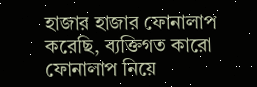হাজার হাজার ফোনালাপ করেছি, ব্যক্তিগত কারো ফোনালাপ নিয়ে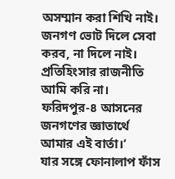অসম্মান করা শিখি নাই। জনগণ ভোট দিলে সেবা করব, না দিলে নাই। প্রতিহিংসার রাজনীতি আমি করি না। ফরিদপুর-৪ আসনের জনগণের জ্ঞাতার্থে আমার এই বার্তা।’
যার সঙ্গে ফোনালাপ ফাঁস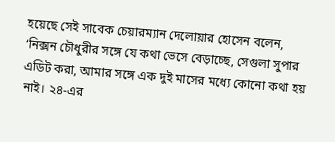হয়েছে সেই সাবেক চেয়ারম্যান দেলোয়ার হোসেন বলেন, ‘নিক্সন চৌধুরীর সঙ্গে যে কথা ভেসে বেড়াচ্ছে, সেগুলা সুপার এডিট করা, আমার সঙ্গে এক দুই মাসের মধ্যে কোনো কথা হয় নাই। ২৪-এর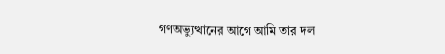গণঅভ্যুত্থানের আগে আমি তার দল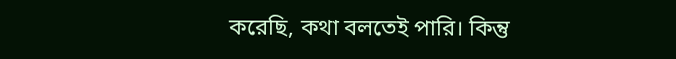করেছি, কথা বলতেই পারি। কিন্তু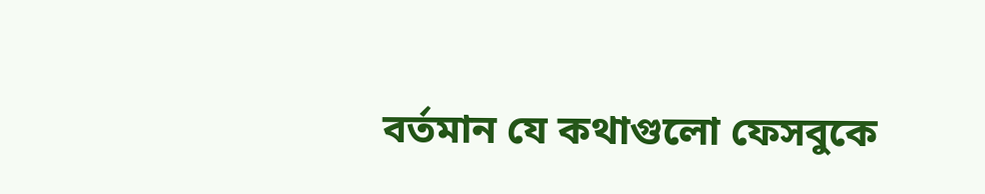বর্তমান যে কথাগুলো ফেসবুকে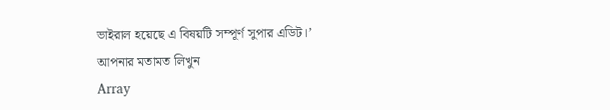ভাইরাল হয়েছে এ বিষয়টি সম্পূর্ণ সুপার এডিট।’
আপনার মতামত লিখুন
Array